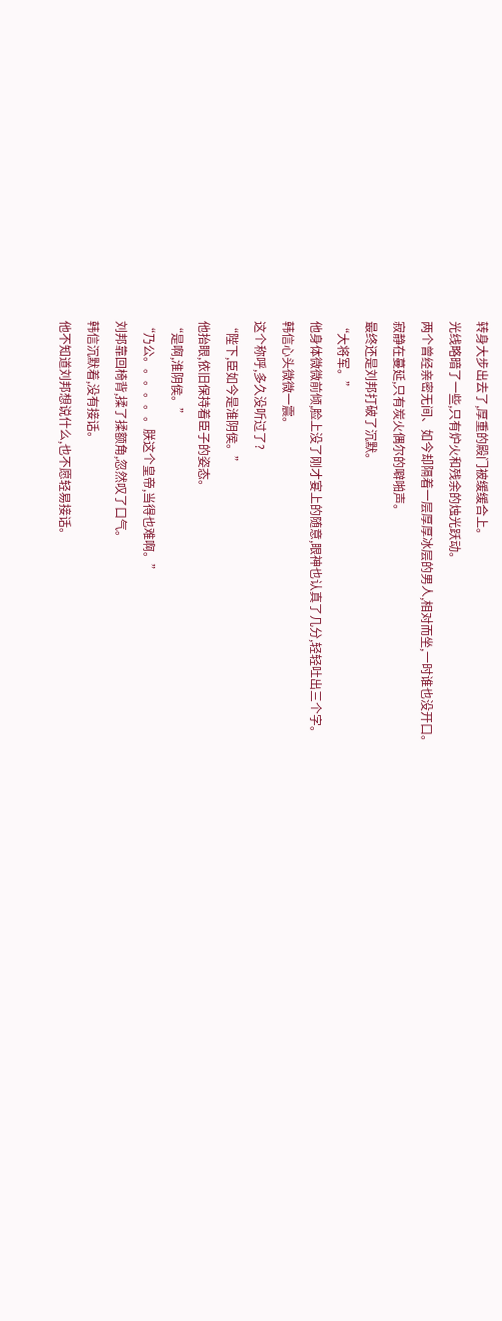转身大步出去了,厚重的殿门被缓缓合上。
光线略暗了一些,只有炉火和残余的烛光跃动。
两个曾经亲密无间、如今却隔着一层厚厚冰层的男人,相对而坐,一时谁也没开口。
寂静在蔓延,只有炭火偶尔的噼啪声。
最终还是刘邦打破了沉默。
“大将军。”
他身体微微前倾,脸上没了刚才宴上的随意,眼神也认真了几分,轻轻吐出三个字。
韩信心头微微一震。
这个称呼,多久没听过了?
“陛下,臣如今是淮阴侯。”
他抬眼,依旧保持着臣子的姿态。
“是啊,淮阴侯。”
“乃公。。。。。。朕这个皇帝,当得也难啊。”
刘邦靠回椅背,揉了揉额角,忽然叹了口气。
韩信沉默着,没有接话。
他不知道刘邦想说什么,也不愿轻易接话。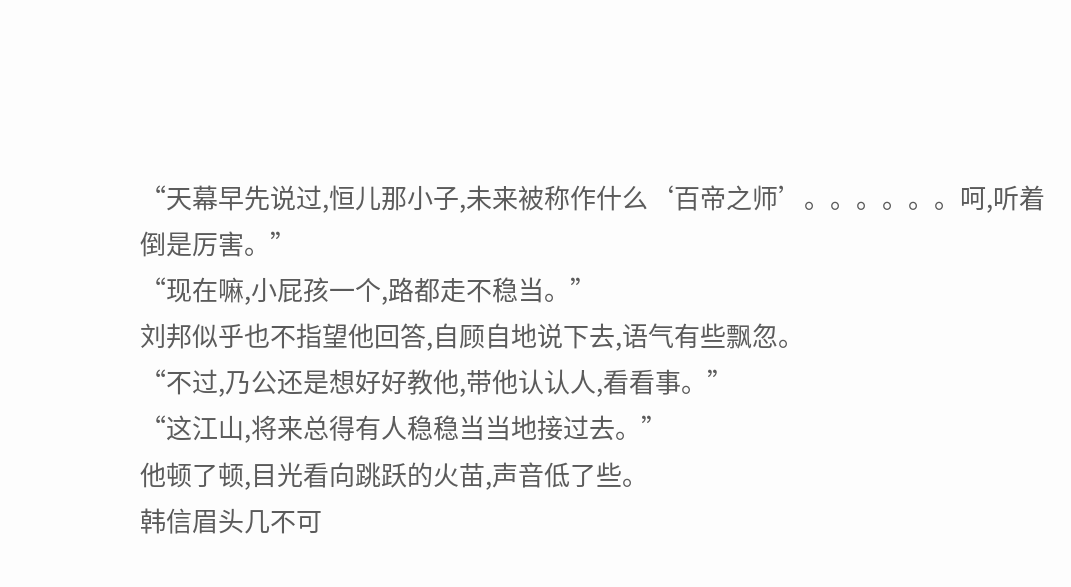“天幕早先说过,恒儿那小子,未来被称作什么‘百帝之师’。。。。。。呵,听着倒是厉害。”
“现在嘛,小屁孩一个,路都走不稳当。”
刘邦似乎也不指望他回答,自顾自地说下去,语气有些飘忽。
“不过,乃公还是想好好教他,带他认认人,看看事。”
“这江山,将来总得有人稳稳当当地接过去。”
他顿了顿,目光看向跳跃的火苗,声音低了些。
韩信眉头几不可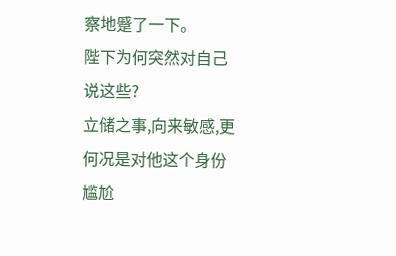察地蹙了一下。
陛下为何突然对自己说这些?
立储之事,向来敏感,更何况是对他这个身份尴尬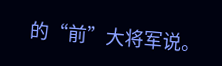的“前”大将军说。